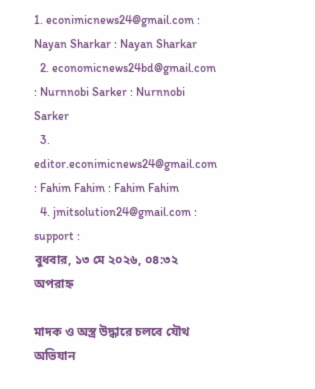1. econimicnews24@gmail.com : Nayan Sharkar : Nayan Sharkar
  2. economicnews24bd@gmail.com : Nurnnobi Sarker : Nurnnobi Sarker
  3. editor.econimicnews24@gmail.com : Fahim Fahim : Fahim Fahim
  4. jmitsolution24@gmail.com : support :
বুধবার, ১৩ মে ২০২৬, ০৪:৩২ অপরাহ্ন

মাদক ও অস্ত্র উদ্ধারে চলবে যৌথ অভিযান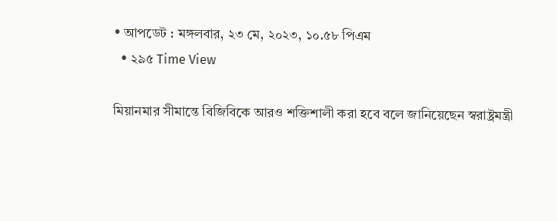• আপডেট : মঙ্গলবার, ২৩ মে, ২০২৩, ১০.৫৮ পিএম
  • ২৯৫ Time View

মিয়ানমার সীমান্তে বিজিবিকে আরও শক্তিশালী করা হবে বলে জানিয়েছেন স্বরাষ্ট্রমন্ত্রী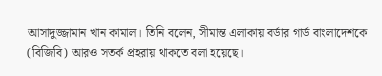আসাদুজ্জামান খান কামাল। তিনি বলেন, সীমান্ত এলাকায় বর্ডার গার্ড বাংলাদেশকে (বিজিবি) আরও সতর্ক প্রহরায় থাকতে বলা হয়েছে।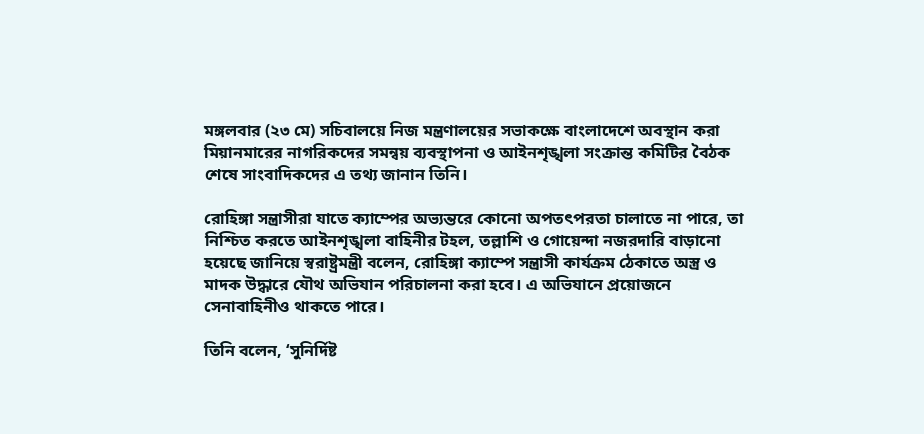মঙ্গলবার (২৩ মে) সচিবালয়ে নিজ মন্ত্রণালয়ের সভাকক্ষে বাংলাদেশে অবস্থান করা মিয়ানমারের নাগরিকদের সমন্বয় ব্যবস্থাপনা ও আইনশৃঙ্খলা সংক্রান্ত কমিটির বৈঠক শেষে সাংবাদিকদের এ তথ্য জানান তিনি।

রোহিঙ্গা সন্ত্রাসীরা যাতে ক্যাম্পের অভ্যন্তরে কোনো অপতৎপরতা চালাতে না পারে, তা নিশ্চিত করতে আইনশৃঙ্খলা বাহিনীর টহল, তল্লাশি ও গোয়েন্দা নজরদারি বাড়ানো হয়েছে জানিয়ে স্বরাষ্ট্রমন্ত্রী বলেন, রোহিঙ্গা ক্যাম্পে সন্ত্রাসী কার্যক্রম ঠেকাতে অস্ত্র ও মাদক উদ্ধারে যৌথ অভিযান পরিচালনা করা হবে। এ অভিযানে প্রয়োজনে সেনাবাহিনীও থাকতে পারে।

তিনি বলেন, ‘সুনির্দিষ্ট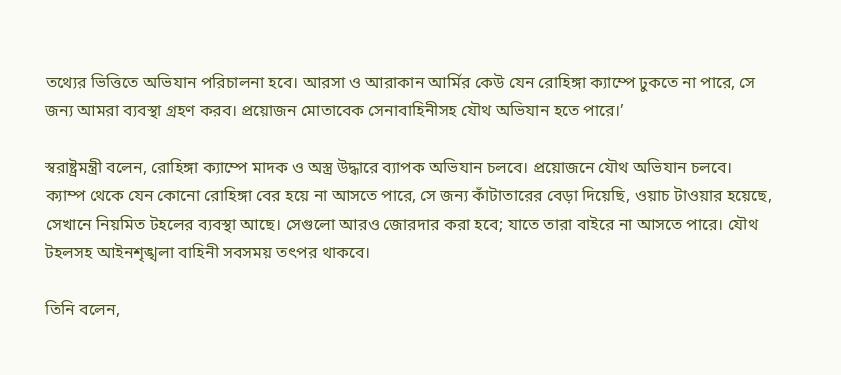তথ্যের ভিত্তিতে অভিযান পরিচালনা হবে। আরসা ও আরাকান আর্মির কেউ যেন রোহিঙ্গা ক্যাম্পে ঢুকতে না পারে, সে জন্য আমরা ব্যবস্থা গ্রহণ করব। প্রয়োজন মোতাবেক সেনাবাহিনীসহ যৌথ অভিযান হতে পারে।’

স্বরাষ্ট্রমন্ত্রী বলেন, রোহিঙ্গা ক্যাম্পে মাদক ও অস্ত্র উদ্ধারে ব্যাপক অভিযান চলবে। প্রয়োজনে যৌথ অভিযান চলবে। ক্যাম্প থেকে যেন কোনো রোহিঙ্গা বের হয়ে না আসতে পারে, সে জন্য কাঁটাতারের বেড়া দিয়েছি, ওয়াচ টাওয়ার হয়েছে, সেখানে নিয়মিত টহলের ব্যবস্থা আছে। সেগুলো আরও জোরদার করা হবে; যাতে তারা বাইরে না আসতে পারে। যৌথ টহলসহ আইনশৃঙ্খলা বাহিনী সবসময় তৎপর থাকবে।

তিনি বলেন,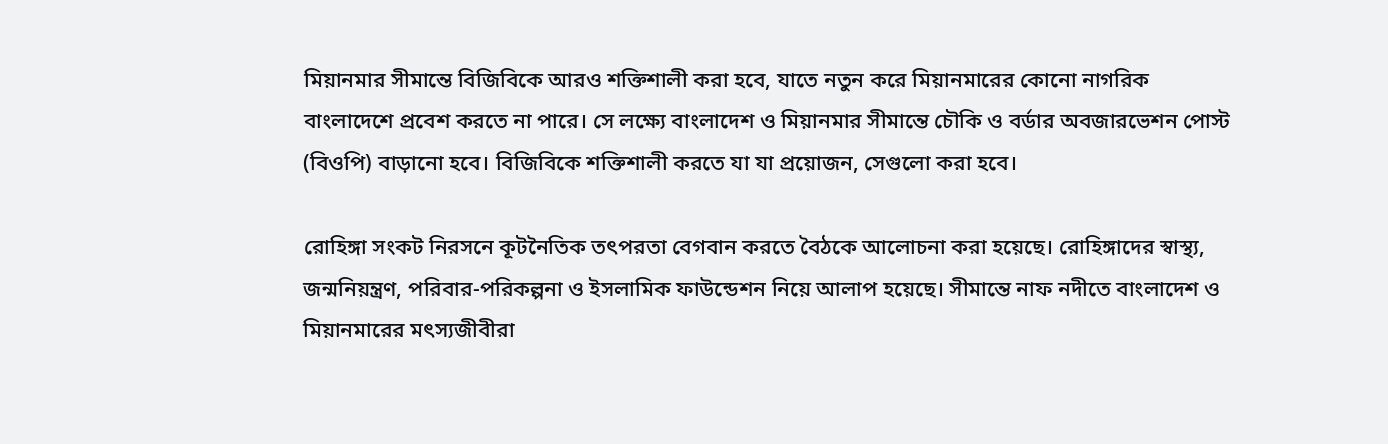মিয়ানমার সীমান্তে বিজিবিকে আরও শক্তিশালী করা হবে, যাতে নতুন করে মিয়ানমারের কোনো নাগরিক বাংলাদেশে প্রবেশ করতে না পারে। সে লক্ষ্যে বাংলাদেশ ও মিয়ানমার সীমান্তে চৌকি ও বর্ডার অবজারভেশন পোস্ট (বিওপি) বাড়ানো হবে। বিজিবিকে শক্তিশালী করতে যা যা প্রয়োজন, সেগুলো করা হবে।

রোহিঙ্গা সংকট নিরসনে কূটনৈতিক তৎপরতা বেগবান করতে বৈঠকে আলোচনা করা হয়েছে। রোহিঙ্গাদের স্বাস্থ্য, জন্মনিয়ন্ত্রণ, পরিবার-পরিকল্পনা ও ইসলামিক ফাউন্ডেশন নিয়ে আলাপ হয়েছে। সীমান্তে নাফ নদীতে বাংলাদেশ ও মিয়ানমারের মৎস্যজীবীরা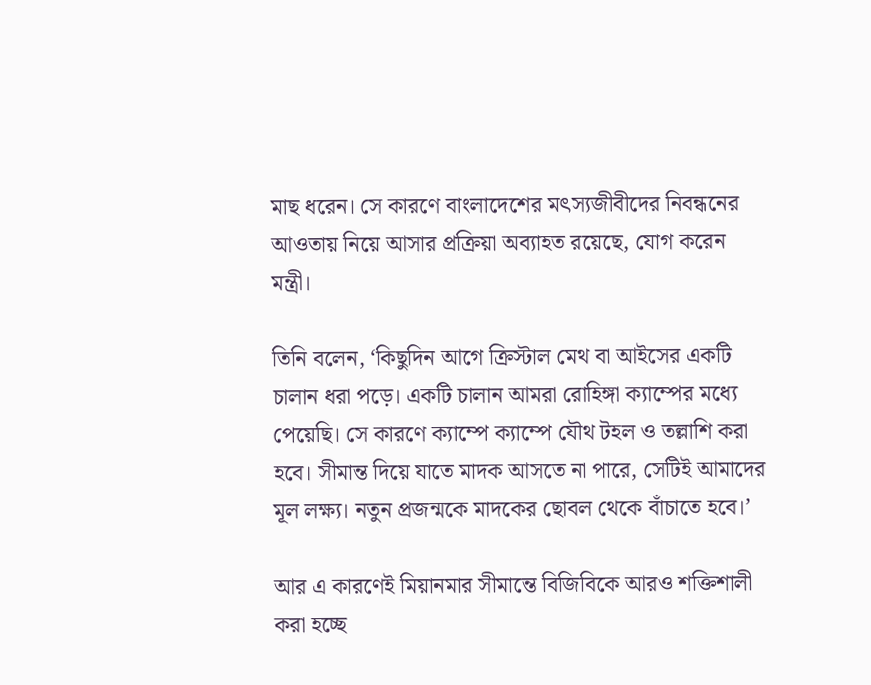মাছ ধরেন। সে কারণে বাংলাদেশের মৎস্যজীবীদের নিবন্ধনের আওতায় নিয়ে আসার প্রক্রিয়া অব্যাহত রয়েছে, যোগ করেন মন্ত্রী।

তিনি বলেন, ‘কিছুদিন আগে ক্রিস্টাল মেথ বা আইসের একটি চালান ধরা পড়ে। একটি চালান আমরা রোহিঙ্গা ক্যাম্পের মধ্যে পেয়েছি। সে কারণে ক্যাম্পে ক্যাম্পে যৌথ টহল ও তল্লাশি করা হবে। সীমান্ত দিয়ে যাতে মাদক আসতে না পারে, সেটিই আমাদের মূল লক্ষ্য। নতুন প্রজন্মকে মাদকের ছোবল থেকে বাঁচাতে হবে।’

আর এ কারণেই মিয়ানমার সীমান্তে বিজিবিকে আরও শক্তিশালী করা হচ্ছে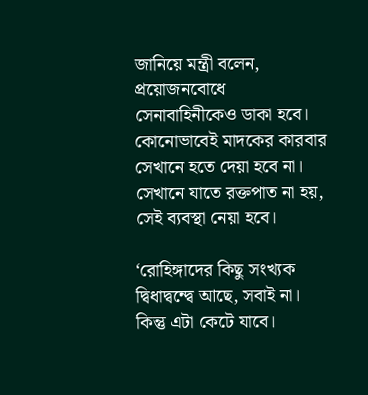জানিয়ে মন্ত্রী বলেন, প্রয়োজনবোধে সেনাবাহিনীকেও ডাকা হবে। কোনোভাবেই মাদকের কারবার সেখানে হতে দেয়া হবে না। সেখানে যাতে রক্তপাত না হয়, সেই ব্যবস্থা নেয়া হবে।

‘রোহিঙ্গাদের কিছু সংখ্যক দ্বিধাদ্বন্দ্বে আছে, সবাই না। কিন্তু এটা কেটে যাবে।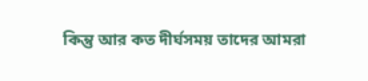কিন্তু আর কত দীর্ঘসময় তাদের আমরা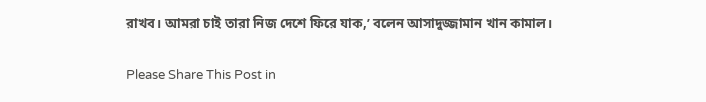রাখব। আমরা চাই তারা নিজ দেশে ফিরে যাক,’ বলেন আসাদুজ্জামান খান কামাল।

Please Share This Post in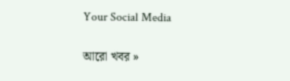Your Social Media

আরো খবর »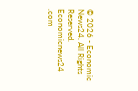© 2026 - Economic News24. All Rights Reserved.
Economicnews24 .com